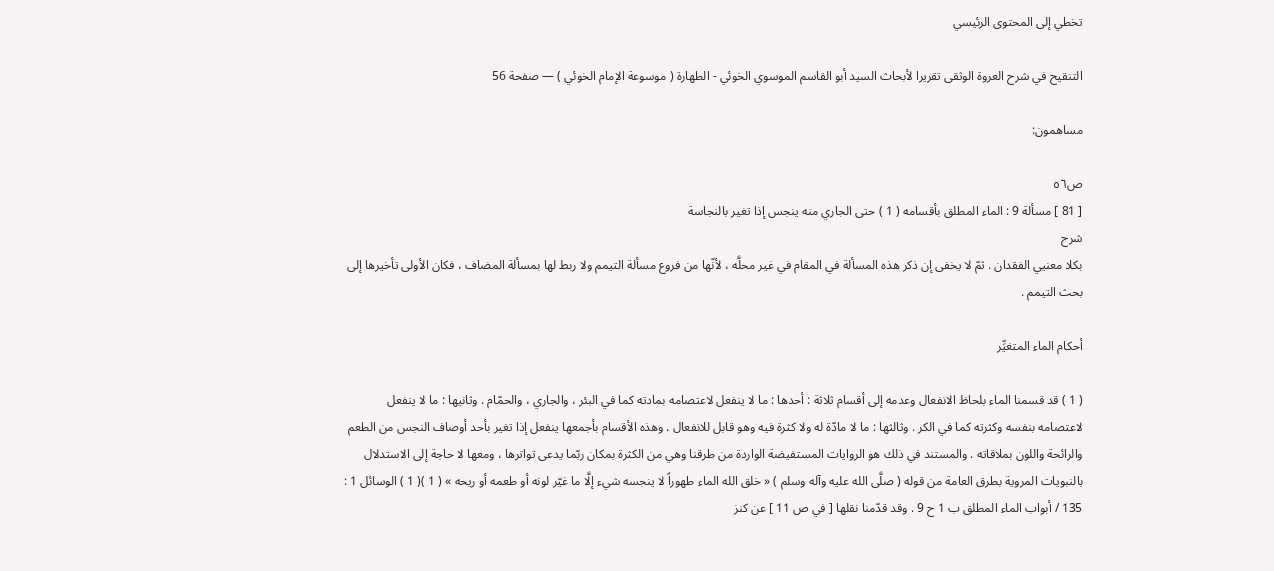تخطي إلى المحتوى الرئيسي

التنقيح في شرح العروة الوثقى تقريرا لأبحاث السيد أبو القاسم الموسوي الخوئي - الطهارة ( موسوعة الإمام الخوئي ) — صفحة 56

مساهمون:

ص٥٦
[ 81 ] مسألة 9 : الماء المطلق بأقسامه ( 1 ) حتى الجاري منه ينجس إذا تغير بالنجاسة
شرح
بكلا معنيي الفقدان . ثمّ لا يخفى إن ذكر هذه المسألة في المقام في غير محلَّه ، لأنّها من فروع مسألة التيمم ولا ربط لها بمسألة المضاف ، فكان الأولى تأخيرها إلى بحث التيمم .

أحكام الماء المتغيِّر

( 1 ) قد قسمنا الماء بلحاظ الانفعال وعدمه إلى أقسام ثلاثة : أحدها : ما لا ينفعل لاعتصامه بمادته كما في البئر ، والجاري ، والحمّام . وثانيها : ما لا ينفعل لاعتصامه بنفسه وكثرته كما في الكر . وثالثها : ما لا مادّة له ولا كثرة فيه وهو قابل للانفعال . وهذه الأقسام بأجمعها ينفعل إذا تغير بأحد أوصاف النجس من الطعم والرائحة واللون بملاقاته . والمستند في ذلك هو الروايات المستفيضة الواردة من طرقنا وهي من الكثرة بمكان ربّما يدعى تواترها ، ومعها لا حاجة إلى الاستدلال بالنبويات المروية بطرق العامة من قوله ( صلَّى الله عليه وآله وسلم ) « خلق الله الماء طهوراً لا ينجسه شيء إلَّا ما غيّر لونه أو طعمه أو ريحه » ( 1 )( 1 ) الوسائل 1 : 135 / أبواب الماء المطلق ب 1 ح 9 . وقد قدّمنا نقلها [ في ص 11 ] عن كنز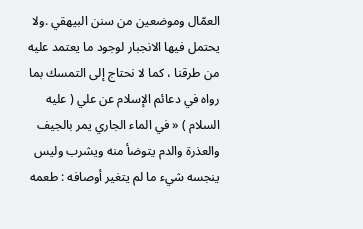العمّال وموضعين من سنن البيهقي .ولا يحتمل فيها الانجبار لوجود ما يعتمد عليه من طرقنا ، كما لا نحتاج إلى التمسك بما رواه في دعائم الإسلام عن علي ( عليه السلام ) « في الماء الجاري يمر بالجيف والعذرة والدم يتوضأ منه ويشرب وليس ينجسه شيء ما لم يتغير أوصافه : طعمه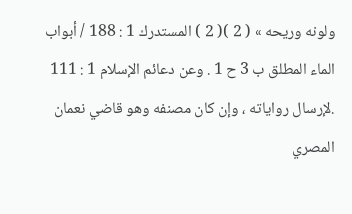ولونه وريحه » ( 2 )( 2 ) المستدرك 1 : 188 / أبواب الماء المطلق ب 3 ح 1 . وعن دعائم الإسلام 1 : 111 .لإرسال رواياته ، وإن كان مصنفه وهو قاضي نعمان المصري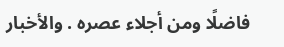فاضلًا ومن أجلاء عصره . والأخبار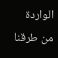الواردة من طرقنا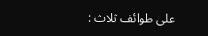على طوائف ثلاث :